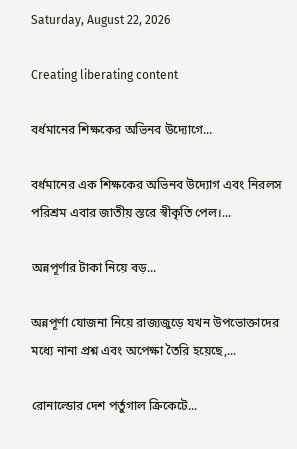Saturday, August 22, 2026

Creating liberating content

বর্ধমানের শিক্ষকের অভিনব উদ্যোগে...

বর্ধমানের এক শিক্ষকের অভিনব উদ্যোগ এবং নিরলস পরিশ্রম এবার জাতীয় স্তরে স্বীকৃতি পেল।...

অন্নপূর্ণার টাকা নিয়ে বড়...

অন্নপূর্ণা যোজনা নিয়ে রাজ্যজুড়ে যখন উপভোক্তাদের মধ্যে নানা প্রশ্ন এবং অপেক্ষা তৈরি হয়েছে,...

রোনাল্ডোর দেশ পর্তুগাল ক্রিকেটে...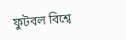ফুটবল বিশ্বে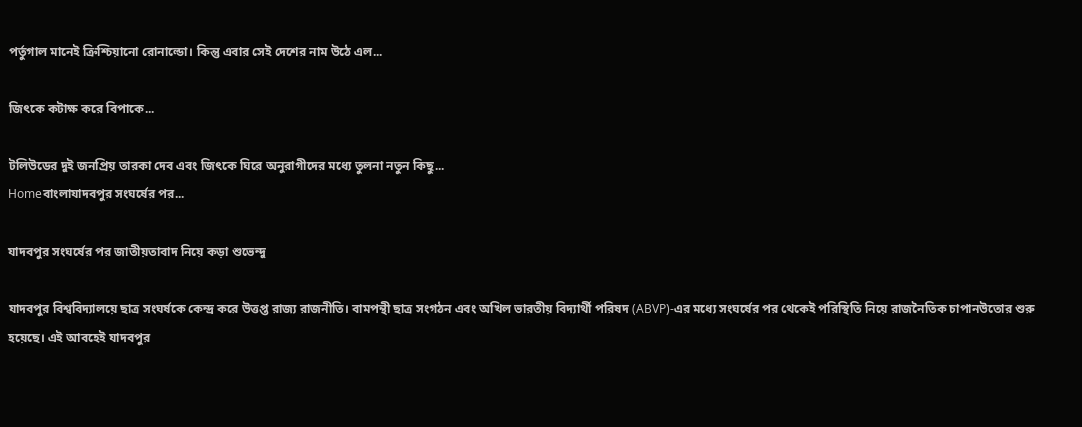পর্তুগাল মানেই ক্রিশ্চিয়ানো রোনাল্ডো। কিন্তু এবার সেই দেশের নাম উঠে এল...

জিৎকে কটাক্ষ করে বিপাকে...

টলিউডের দুই জনপ্রিয় তারকা দেব এবং জিৎকে ঘিরে অনুরাগীদের মধ্যে তুলনা নতুন কিছু...
Homeবাংলাযাদবপুর সংঘর্ষের পর...

যাদবপুর সংঘর্ষের পর জাতীয়তাবাদ নিয়ে কড়া শুভেন্দু

যাদবপুর বিশ্ববিদ্যালয়ে ছাত্র সংঘর্ষকে কেন্দ্র করে উত্তপ্ত রাজ্য রাজনীতি। বামপন্থী ছাত্র সংগঠন এবং অখিল ভারতীয় বিদ্যার্থী পরিষদ (ABVP)-এর মধ্যে সংঘর্ষের পর থেকেই পরিস্থিতি নিয়ে রাজনৈতিক চাপানউতোর শুরু হয়েছে। এই আবহেই যাদবপুর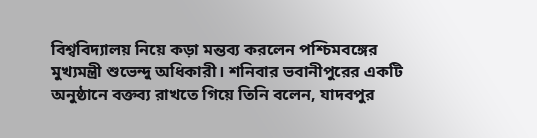বিশ্ববিদ্যালয় নিয়ে কড়া মন্তব্য করলেন পশ্চিমবঙ্গের মুখ্যমন্ত্রী শুভেন্দু অধিকারী। শনিবার ভবানীপুরের একটি অনুষ্ঠানে বক্তব্য রাখতে গিয়ে তিনি বলেন, যাদবপুর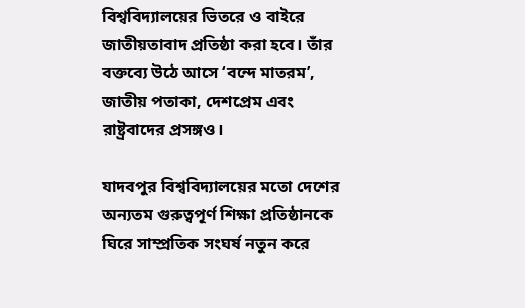বিশ্ববিদ্যালয়ের ভিতরে ও বাইরে জাতীয়তাবাদ প্রতিষ্ঠা করা হবে। তাঁর বক্তব্যে উঠে আসে ‘বন্দে মাতরম’, জাতীয় পতাকা, দেশপ্রেম এবং রাষ্ট্রবাদের প্রসঙ্গও।

যাদবপুর বিশ্ববিদ্যালয়ের মতো দেশের অন্যতম গুরুত্বপূর্ণ শিক্ষা প্রতিষ্ঠানকে ঘিরে সাম্প্রতিক সংঘর্ষ নতুন করে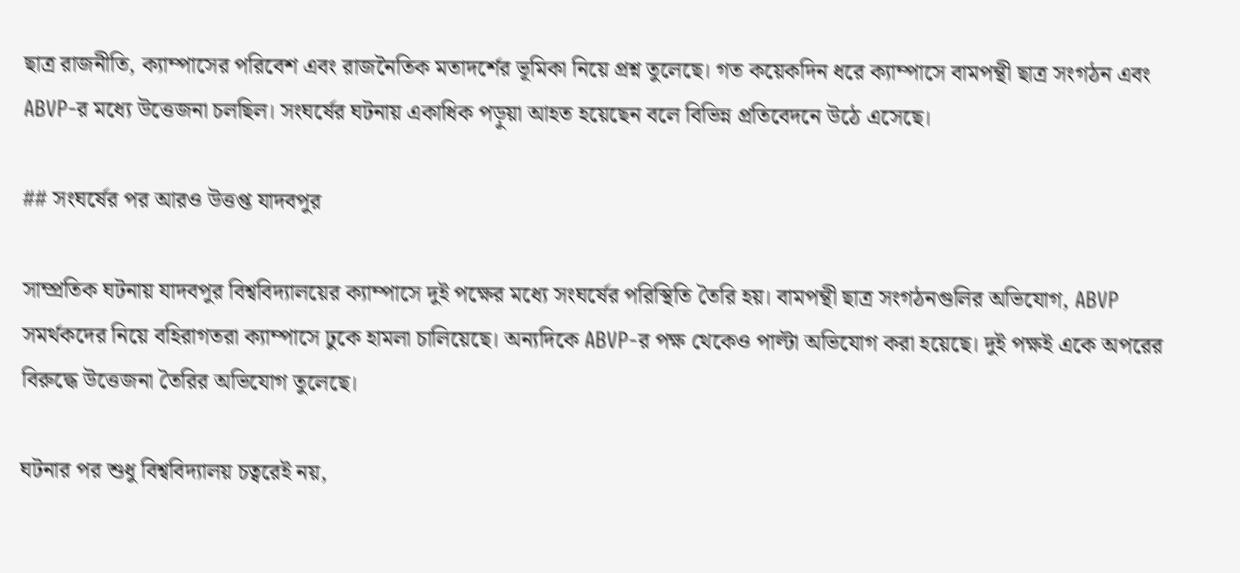ছাত্র রাজনীতি, ক্যাম্পাসের পরিবেশ এবং রাজনৈতিক মতাদর্শের ভূমিকা নিয়ে প্রশ্ন তুলেছে। গত কয়েকদিন ধরে ক্যাম্পাসে বামপন্থী ছাত্র সংগঠন এবং ABVP-র মধ্যে উত্তেজনা চলছিল। সংঘর্ষের ঘটনায় একাধিক পড়ুয়া আহত হয়েছেন বলে বিভিন্ন প্রতিবেদনে উঠে এসেছে।

## সংঘর্ষের পর আরও উত্তপ্ত যাদবপুর

সাম্প্রতিক ঘটনায় যাদবপুর বিশ্ববিদ্যালয়ের ক্যাম্পাসে দুই পক্ষের মধ্যে সংঘর্ষের পরিস্থিতি তৈরি হয়। বামপন্থী ছাত্র সংগঠনগুলির অভিযোগ, ABVP সমর্থকদের নিয়ে বহিরাগতরা ক্যাম্পাসে ঢুকে হামলা চালিয়েছে। অন্যদিকে ABVP-র পক্ষ থেকেও পাল্টা অভিযোগ করা হয়েছে। দুই পক্ষই একে অপরের বিরুদ্ধে উত্তেজনা তৈরির অভিযোগ তুলেছে।

ঘটনার পর শুধু বিশ্ববিদ্যালয় চত্বরেই নয়,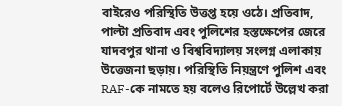বাইরেও পরিস্থিতি উত্তপ্ত হয়ে ওঠে। প্রতিবাদ, পাল্টা প্রতিবাদ এবং পুলিশের হস্তক্ষেপের জেরে যাদবপুর থানা ও বিশ্ববিদ্যালয় সংলগ্ন এলাকায় উত্তেজনা ছড়ায়। পরিস্থিতি নিয়ন্ত্রণে পুলিশ এবং RAF-কে নামতে হয় বলেও রিপোর্টে উল্লেখ করা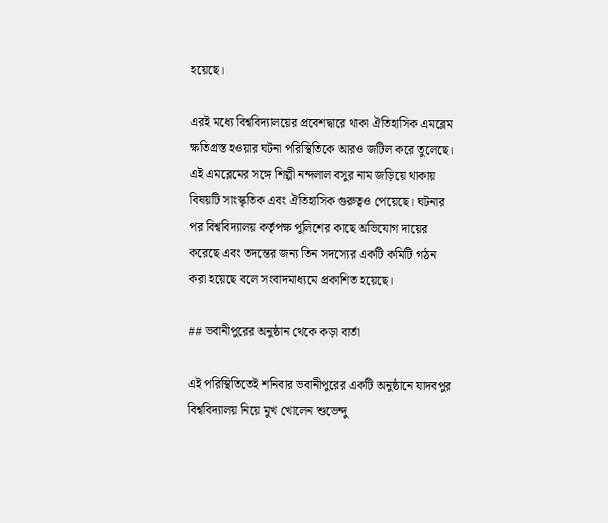হয়েছে।

এরই মধ্যে বিশ্ববিদ্যালয়ের প্রবেশদ্বারে থাকা ঐতিহাসিক এমব্লেম ক্ষতিগ্রস্ত হওয়ার ঘটনা পরিস্থিতিকে আরও জটিল করে তুলেছে। এই এমব্লেমের সঙ্গে শিল্পী নন্দলাল বসুর নাম জড়িয়ে থাকায় বিষয়টি সাংস্কৃতিক এবং ঐতিহাসিক গুরুত্বও পেয়েছে। ঘটনার পর বিশ্ববিদ্যালয় কর্তৃপক্ষ পুলিশের কাছে অভিযোগ দায়ের করেছে এবং তদন্তের জন্য তিন সদস্যের একটি কমিটি গঠন করা হয়েছে বলে সংবাদমাধ্যমে প্রকাশিত হয়েছে।

## ভবানীপুরের অনুষ্ঠান থেকে কড়া বার্তা

এই পরিস্থিতিতেই শনিবার ভবানীপুরের একটি অনুষ্ঠানে যাদবপুর বিশ্ববিদ্যালয় নিয়ে মুখ খোলেন শুভেন্দু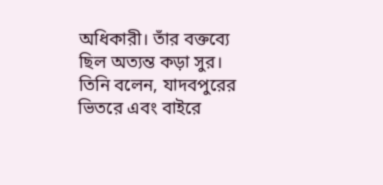অধিকারী। তাঁর বক্তব্যে ছিল অত্যন্ত কড়া সুর। তিনি বলেন, যাদবপুরের ভিতরে এবং বাইরে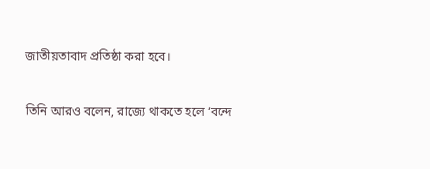জাতীয়তাবাদ প্রতিষ্ঠা করা হবে।

তিনি আরও বলেন, রাজ্যে থাকতে হলে ‘বন্দে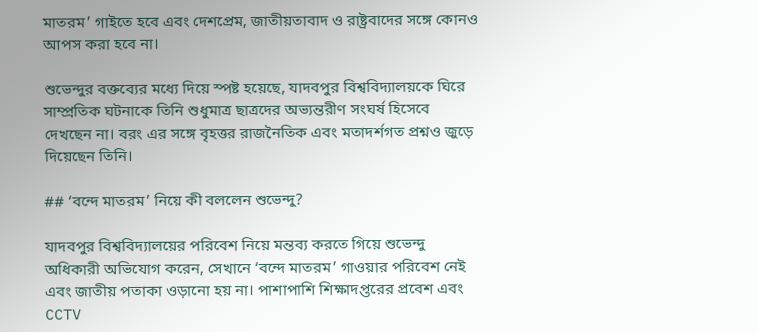মাতরম’ গাইতে হবে এবং দেশপ্রেম, জাতীয়তাবাদ ও রাষ্ট্রবাদের সঙ্গে কোনও আপস করা হবে না।

শুভেন্দুর বক্তব্যের মধ্যে দিয়ে স্পষ্ট হয়েছে, যাদবপুর বিশ্ববিদ্যালয়কে ঘিরে সাম্প্রতিক ঘটনাকে তিনি শুধুমাত্র ছাত্রদের অভ্যন্তরীণ সংঘর্ষ হিসেবে দেখছেন না। বরং এর সঙ্গে বৃহত্তর রাজনৈতিক এবং মতাদর্শগত প্রশ্নও জুড়ে দিয়েছেন তিনি।

## ‘বন্দে মাতরম’ নিয়ে কী বললেন শুভেন্দু?

যাদবপুর বিশ্ববিদ্যালয়ের পরিবেশ নিয়ে মন্তব্য করতে গিয়ে শুভেন্দু অধিকারী অভিযোগ করেন, সেখানে ‘বন্দে মাতরম’ গাওয়ার পরিবেশ নেই এবং জাতীয় পতাকা ওড়ানো হয় না। পাশাপাশি শিক্ষাদপ্তরের প্রবেশ এবং CCTV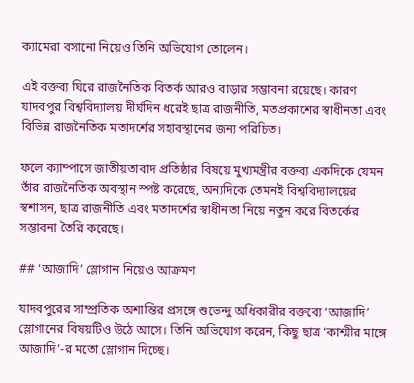ক্যামেরা বসানো নিয়েও তিনি অভিযোগ তোলেন।

এই বক্তব্য ঘিরে রাজনৈতিক বিতর্ক আরও বাড়ার সম্ভাবনা রয়েছে। কারণ যাদবপুর বিশ্ববিদ্যালয় দীর্ঘদিন ধরেই ছাত্র রাজনীতি, মতপ্রকাশের স্বাধীনতা এবং বিভিন্ন রাজনৈতিক মতাদর্শের সহাবস্থানের জন্য পরিচিত।

ফলে ক্যাম্পাসে জাতীয়তাবাদ প্রতিষ্ঠার বিষয়ে মুখ্যমন্ত্রীর বক্তব্য একদিকে যেমন তাঁর রাজনৈতিক অবস্থান স্পষ্ট করেছে, অন্যদিকে তেমনই বিশ্ববিদ্যালয়ের স্বশাসন, ছাত্র রাজনীতি এবং মতাদর্শের স্বাধীনতা নিয়ে নতুন করে বিতর্কের সম্ভাবনা তৈরি করেছে।

## ‘আজাদি’ স্লোগান নিয়েও আক্রমণ

যাদবপুরের সাম্প্রতিক অশান্তির প্রসঙ্গে শুভেন্দু অধিকারীর বক্তব্যে ‘আজাদি’ স্লোগানের বিষয়টিও উঠে আসে। তিনি অভিযোগ করেন, কিছু ছাত্র ‘কাশ্মীর মাঙ্গে আজাদি’-র মতো স্লোগান দিচ্ছে।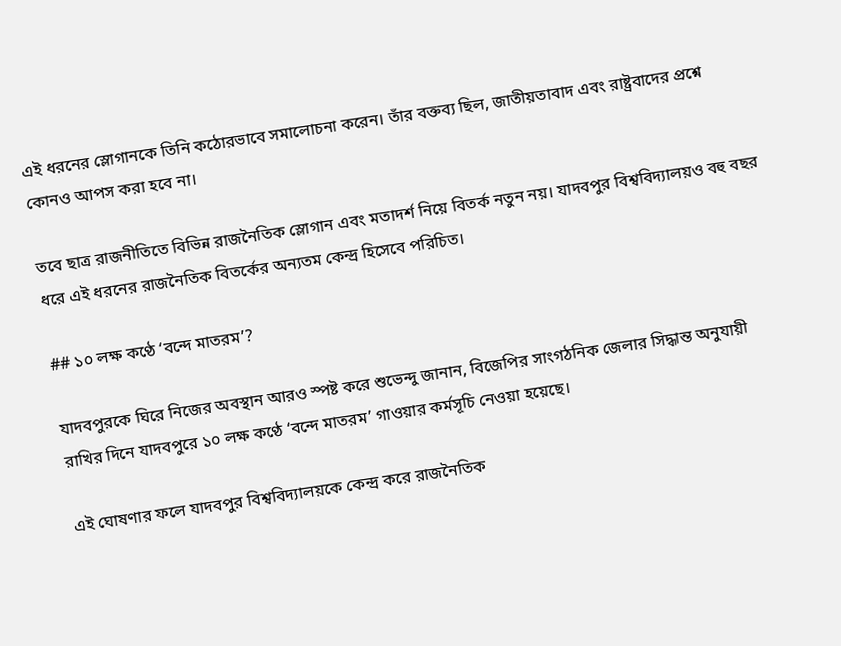এই ধরনের স্লোগানকে তিনি কঠোরভাবে সমালোচনা করেন। তাঁর বক্তব্য ছিল, জাতীয়তাবাদ এবং রাষ্ট্রবাদের প্রশ্নে কোনও আপস করা হবে না।

তবে ছাত্র রাজনীতিতে বিভিন্ন রাজনৈতিক স্লোগান এবং মতাদর্শ নিয়ে বিতর্ক নতুন নয়। যাদবপুর বিশ্ববিদ্যালয়ও বহু বছর ধরে এই ধরনের রাজনৈতিক বিতর্কের অন্যতম কেন্দ্র হিসেবে পরিচিত।

## ১০ লক্ষ কণ্ঠে ‘বন্দে মাতরম’?

যাদবপুরকে ঘিরে নিজের অবস্থান আরও স্পষ্ট করে শুভেন্দু জানান, বিজেপির সাংগঠনিক জেলার সিদ্ধান্ত অনুযায়ী রাখির দিনে যাদবপুরে ১০ লক্ষ কণ্ঠে ‘বন্দে মাতরম’ গাওয়ার কর্মসূচি নেওয়া হয়েছে।

এই ঘোষণার ফলে যাদবপুর বিশ্ববিদ্যালয়কে কেন্দ্র করে রাজনৈতিক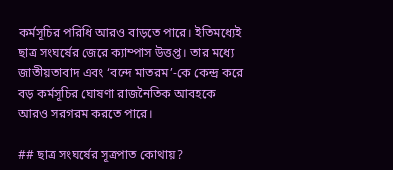কর্মসূচির পরিধি আরও বাড়তে পারে। ইতিমধ্যেই ছাত্র সংঘর্ষের জেরে ক্যাম্পাস উত্তপ্ত। তার মধ্যে জাতীয়তাবাদ এবং ‘বন্দে মাতরম’-কে কেন্দ্র করে বড় কর্মসূচির ঘোষণা রাজনৈতিক আবহকে আরও সরগরম করতে পারে।

## ছাত্র সংঘর্ষের সূত্রপাত কোথায়?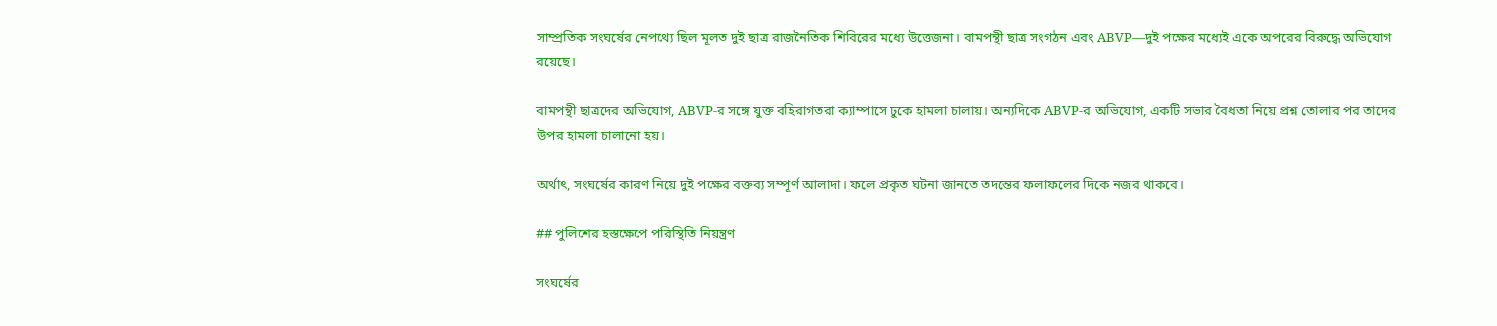সাম্প্রতিক সংঘর্ষের নেপথ্যে ছিল মূলত দুই ছাত্র রাজনৈতিক শিবিরের মধ্যে উত্তেজনা। বামপন্থী ছাত্র সংগঠন এবং ABVP—দুই পক্ষের মধ্যেই একে অপরের বিরুদ্ধে অভিযোগ রয়েছে।

বামপন্থী ছাত্রদের অভিযোগ, ABVP-র সঙ্গে যুক্ত বহিরাগতরা ক্যাম্পাসে ঢুকে হামলা চালায়। অন্যদিকে ABVP-র অভিযোগ, একটি সভার বৈধতা নিয়ে প্রশ্ন তোলার পর তাদের উপর হামলা চালানো হয়।

অর্থাৎ, সংঘর্ষের কারণ নিয়ে দুই পক্ষের বক্তব্য সম্পূর্ণ আলাদা। ফলে প্রকৃত ঘটনা জানতে তদন্তের ফলাফলের দিকে নজর থাকবে।

## পুলিশের হস্তক্ষেপে পরিস্থিতি নিয়ন্ত্রণ

সংঘর্ষের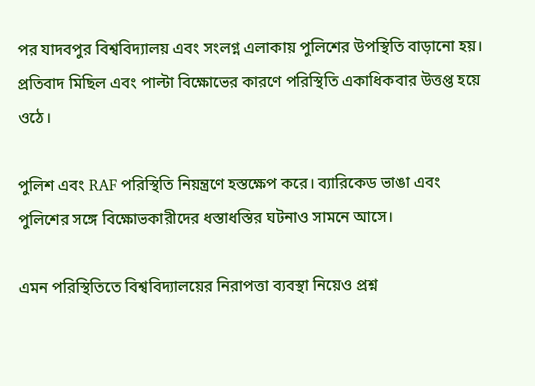পর যাদবপুর বিশ্ববিদ্যালয় এবং সংলগ্ন এলাকায় পুলিশের উপস্থিতি বাড়ানো হয়। প্রতিবাদ মিছিল এবং পাল্টা বিক্ষোভের কারণে পরিস্থিতি একাধিকবার উত্তপ্ত হয়ে ওঠে।

পুলিশ এবং RAF পরিস্থিতি নিয়ন্ত্রণে হস্তক্ষেপ করে। ব্যারিকেড ভাঙা এবং পুলিশের সঙ্গে বিক্ষোভকারীদের ধস্তাধস্তির ঘটনাও সামনে আসে।

এমন পরিস্থিতিতে বিশ্ববিদ্যালয়ের নিরাপত্তা ব্যবস্থা নিয়েও প্রশ্ন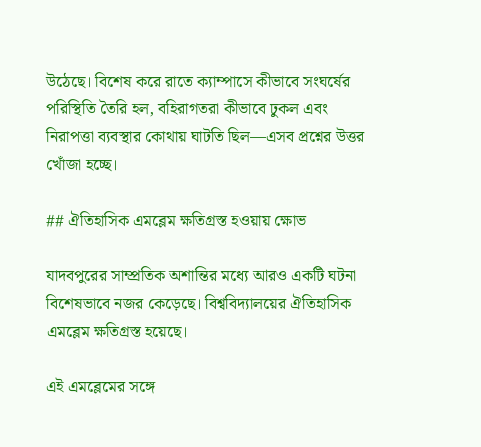উঠেছে। বিশেষ করে রাতে ক্যাম্পাসে কীভাবে সংঘর্ষের পরিস্থিতি তৈরি হল, বহিরাগতরা কীভাবে ঢুকল এবং নিরাপত্তা ব্যবস্থার কোথায় ঘাটতি ছিল—এসব প্রশ্নের উত্তর খোঁজা হচ্ছে।

## ঐতিহাসিক এমব্লেম ক্ষতিগ্রস্ত হওয়ায় ক্ষোভ

যাদবপুরের সাম্প্রতিক অশান্তির মধ্যে আরও একটি ঘটনা বিশেষভাবে নজর কেড়েছে। বিশ্ববিদ্যালয়ের ঐতিহাসিক এমব্লেম ক্ষতিগ্রস্ত হয়েছে।

এই এমব্লেমের সঙ্গে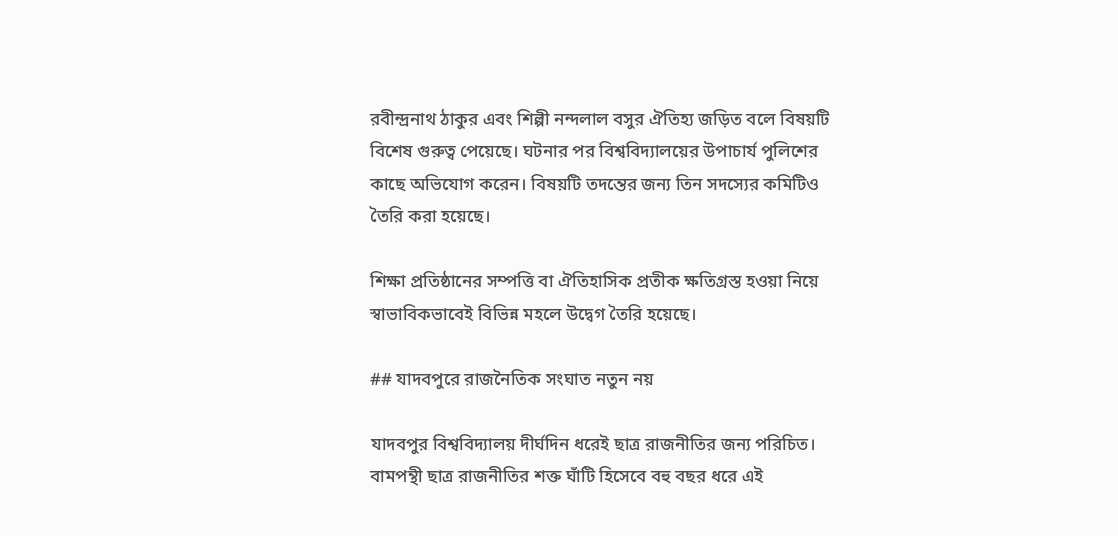রবীন্দ্রনাথ ঠাকুর এবং শিল্পী নন্দলাল বসুর ঐতিহ্য জড়িত বলে বিষয়টি বিশেষ গুরুত্ব পেয়েছে। ঘটনার পর বিশ্ববিদ্যালয়ের উপাচার্য পুলিশের কাছে অভিযোগ করেন। বিষয়টি তদন্তের জন্য তিন সদস্যের কমিটিও তৈরি করা হয়েছে।

শিক্ষা প্রতিষ্ঠানের সম্পত্তি বা ঐতিহাসিক প্রতীক ক্ষতিগ্রস্ত হওয়া নিয়ে স্বাভাবিকভাবেই বিভিন্ন মহলে উদ্বেগ তৈরি হয়েছে।

## যাদবপুরে রাজনৈতিক সংঘাত নতুন নয়

যাদবপুর বিশ্ববিদ্যালয় দীর্ঘদিন ধরেই ছাত্র রাজনীতির জন্য পরিচিত। বামপন্থী ছাত্র রাজনীতির শক্ত ঘাঁটি হিসেবে বহু বছর ধরে এই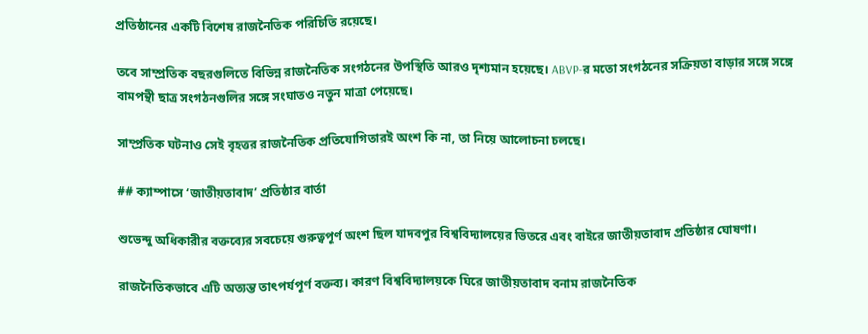প্রতিষ্ঠানের একটি বিশেষ রাজনৈতিক পরিচিতি রয়েছে।

তবে সাম্প্রতিক বছরগুলিতে বিভিন্ন রাজনৈতিক সংগঠনের উপস্থিতি আরও দৃশ্যমান হয়েছে। ABVP-র মতো সংগঠনের সক্রিয়তা বাড়ার সঙ্গে সঙ্গে বামপন্থী ছাত্র সংগঠনগুলির সঙ্গে সংঘাতও নতুন মাত্রা পেয়েছে।

সাম্প্রতিক ঘটনাও সেই বৃহত্তর রাজনৈতিক প্রতিযোগিতারই অংশ কি না, তা নিয়ে আলোচনা চলছে।

## ক্যাম্পাসে ‘জাতীয়তাবাদ’ প্রতিষ্ঠার বার্তা

শুভেন্দু অধিকারীর বক্তব্যের সবচেয়ে গুরুত্বপূর্ণ অংশ ছিল যাদবপুর বিশ্ববিদ্যালয়ের ভিতরে এবং বাইরে জাতীয়তাবাদ প্রতিষ্ঠার ঘোষণা।

রাজনৈতিকভাবে এটি অত্যন্ত তাৎপর্যপূর্ণ বক্তব্য। কারণ বিশ্ববিদ্যালয়কে ঘিরে জাতীয়তাবাদ বনাম রাজনৈতিক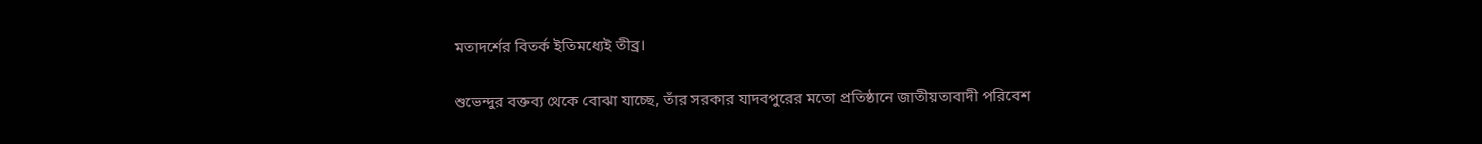মতাদর্শের বিতর্ক ইতিমধ্যেই তীব্র।

শুভেন্দুর বক্তব্য থেকে বোঝা যাচ্ছে, তাঁর সরকার যাদবপুরের মতো প্রতিষ্ঠানে জাতীয়তাবাদী পরিবেশ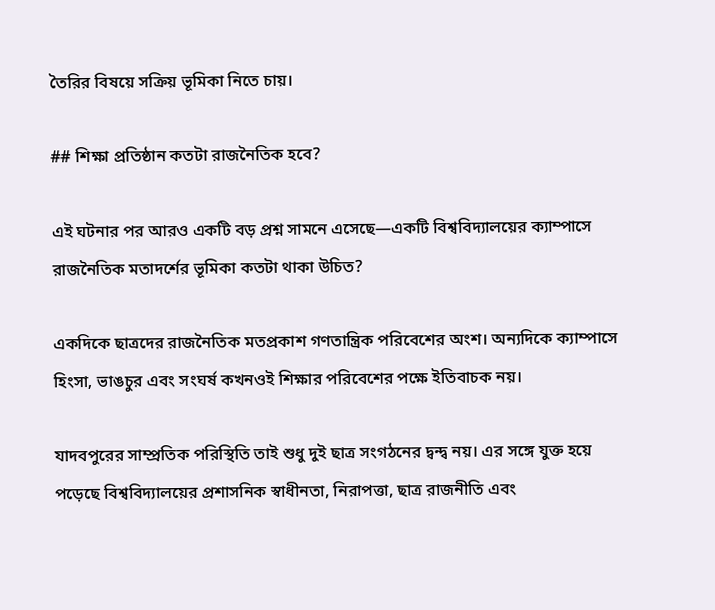তৈরির বিষয়ে সক্রিয় ভূমিকা নিতে চায়।

## শিক্ষা প্রতিষ্ঠান কতটা রাজনৈতিক হবে?

এই ঘটনার পর আরও একটি বড় প্রশ্ন সামনে এসেছে—একটি বিশ্ববিদ্যালয়ের ক্যাম্পাসে রাজনৈতিক মতাদর্শের ভূমিকা কতটা থাকা উচিত?

একদিকে ছাত্রদের রাজনৈতিক মতপ্রকাশ গণতান্ত্রিক পরিবেশের অংশ। অন্যদিকে ক্যাম্পাসে হিংসা, ভাঙচুর এবং সংঘর্ষ কখনওই শিক্ষার পরিবেশের পক্ষে ইতিবাচক নয়।

যাদবপুরের সাম্প্রতিক পরিস্থিতি তাই শুধু দুই ছাত্র সংগঠনের দ্বন্দ্ব নয়। এর সঙ্গে যুক্ত হয়ে পড়েছে বিশ্ববিদ্যালয়ের প্রশাসনিক স্বাধীনতা, নিরাপত্তা, ছাত্র রাজনীতি এবং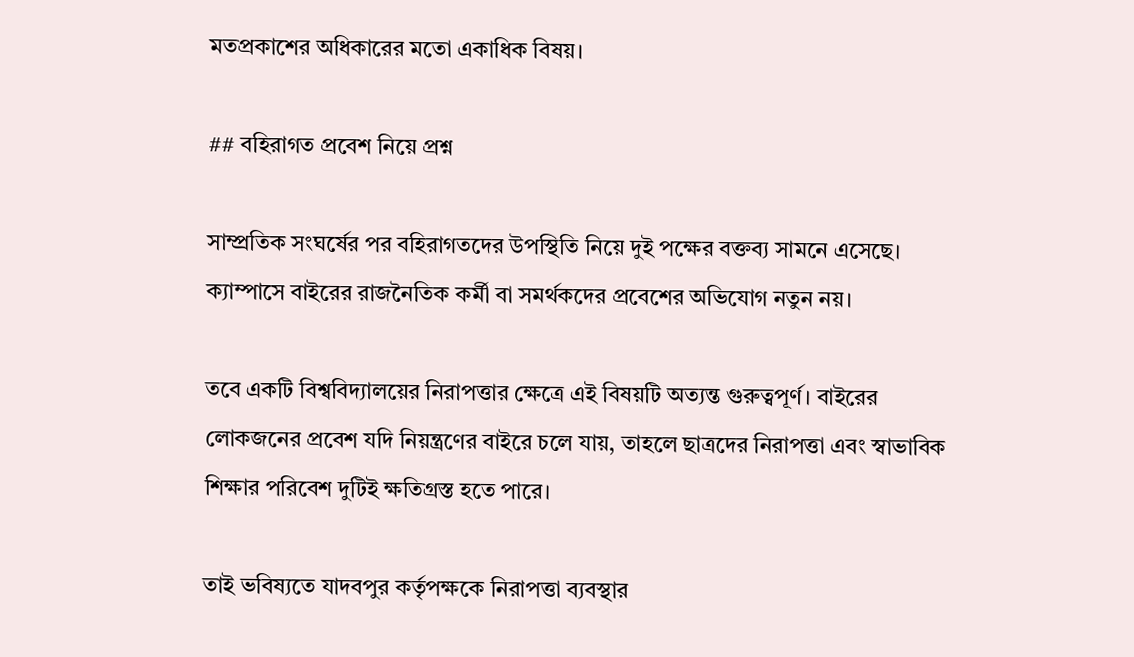মতপ্রকাশের অধিকারের মতো একাধিক বিষয়।

## বহিরাগত প্রবেশ নিয়ে প্রশ্ন

সাম্প্রতিক সংঘর্ষের পর বহিরাগতদের উপস্থিতি নিয়ে দুই পক্ষের বক্তব্য সামনে এসেছে। ক্যাম্পাসে বাইরের রাজনৈতিক কর্মী বা সমর্থকদের প্রবেশের অভিযোগ নতুন নয়।

তবে একটি বিশ্ববিদ্যালয়ের নিরাপত্তার ক্ষেত্রে এই বিষয়টি অত্যন্ত গুরুত্বপূর্ণ। বাইরের লোকজনের প্রবেশ যদি নিয়ন্ত্রণের বাইরে চলে যায়, তাহলে ছাত্রদের নিরাপত্তা এবং স্বাভাবিক শিক্ষার পরিবেশ দুটিই ক্ষতিগ্রস্ত হতে পারে।

তাই ভবিষ্যতে যাদবপুর কর্তৃপক্ষকে নিরাপত্তা ব্যবস্থার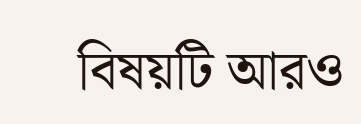বিষয়টি আরও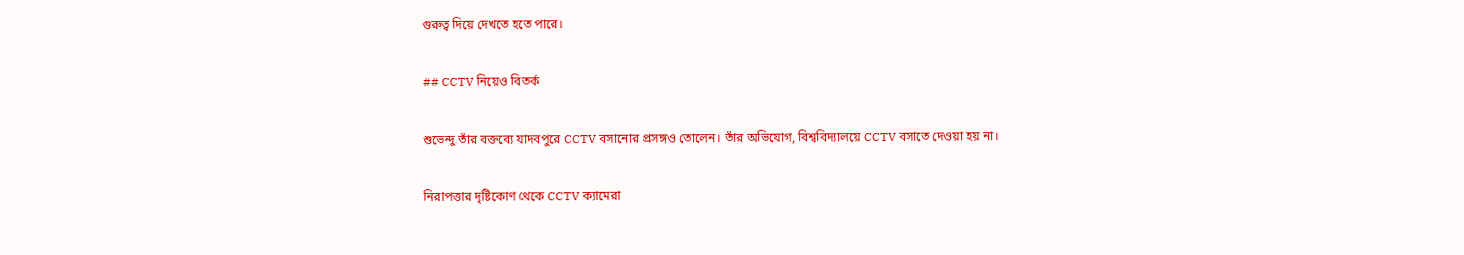গুরুত্ব দিয়ে দেখতে হতে পারে।

## CCTV নিয়েও বিতর্ক

শুভেন্দু তাঁর বক্তব্যে যাদবপুরে CCTV বসানোর প্রসঙ্গও তোলেন। তাঁর অভিযোগ, বিশ্ববিদ্যালয়ে CCTV বসাতে দেওয়া হয় না।

নিরাপত্তার দৃষ্টিকোণ থেকে CCTV ক্যামেরা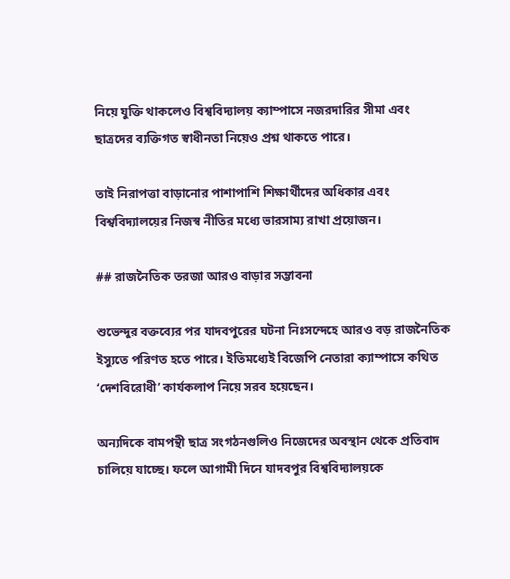নিয়ে যুক্তি থাকলেও বিশ্ববিদ্যালয় ক্যাম্পাসে নজরদারির সীমা এবং ছাত্রদের ব্যক্তিগত স্বাধীনতা নিয়েও প্রশ্ন থাকতে পারে।

তাই নিরাপত্তা বাড়ানোর পাশাপাশি শিক্ষার্থীদের অধিকার এবং বিশ্ববিদ্যালয়ের নিজস্ব নীতির মধ্যে ভারসাম্য রাখা প্রয়োজন।

## রাজনৈতিক তরজা আরও বাড়ার সম্ভাবনা

শুভেন্দুর বক্তব্যের পর যাদবপুরের ঘটনা নিঃসন্দেহে আরও বড় রাজনৈতিক ইস্যুতে পরিণত হতে পারে। ইতিমধ্যেই বিজেপি নেতারা ক্যাম্পাসে কথিত ‘দেশবিরোধী’ কার্যকলাপ নিয়ে সরব হয়েছেন।

অন্যদিকে বামপন্থী ছাত্র সংগঠনগুলিও নিজেদের অবস্থান থেকে প্রতিবাদ চালিয়ে যাচ্ছে। ফলে আগামী দিনে যাদবপুর বিশ্ববিদ্যালয়কে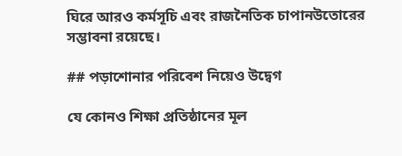ঘিরে আরও কর্মসূচি এবং রাজনৈতিক চাপানউতোরের সম্ভাবনা রয়েছে।

## পড়াশোনার পরিবেশ নিয়েও উদ্বেগ

যে কোনও শিক্ষা প্রতিষ্ঠানের মূল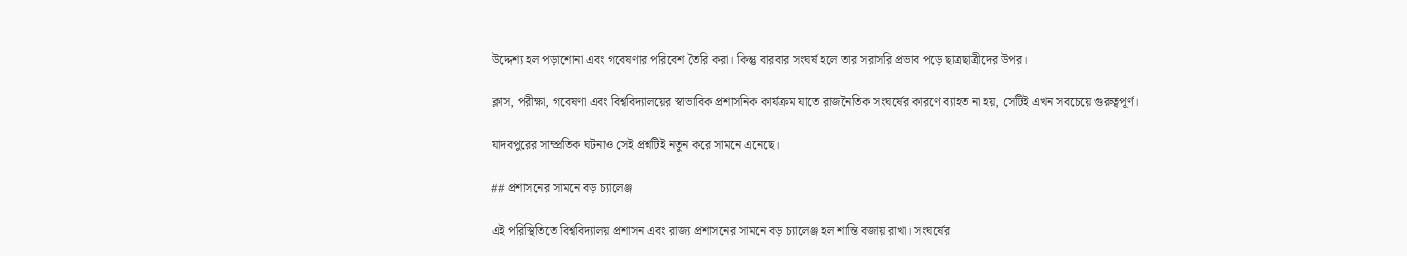উদ্দেশ্য হল পড়াশোনা এবং গবেষণার পরিবেশ তৈরি করা। কিন্তু বারবার সংঘর্ষ হলে তার সরাসরি প্রভাব পড়ে ছাত্রছাত্রীদের উপর।

ক্লাস, পরীক্ষা, গবেষণা এবং বিশ্ববিদ্যালয়ের স্বাভাবিক প্রশাসনিক কার্যক্রম যাতে রাজনৈতিক সংঘর্ষের কারণে ব্যাহত না হয়, সেটিই এখন সবচেয়ে গুরুত্বপূর্ণ।

যাদবপুরের সাম্প্রতিক ঘটনাও সেই প্রশ্নটিই নতুন করে সামনে এনেছে।

## প্রশাসনের সামনে বড় চ্যালেঞ্জ

এই পরিস্থিতিতে বিশ্ববিদ্যালয় প্রশাসন এবং রাজ্য প্রশাসনের সামনে বড় চ্যালেঞ্জ হল শান্তি বজায় রাখা। সংঘর্ষের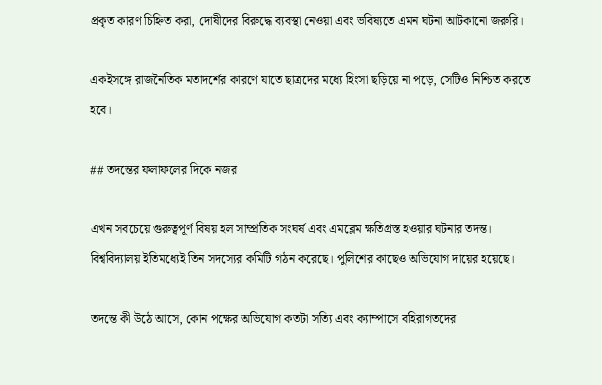প্রকৃত কারণ চিহ্নিত করা, দোষীদের বিরুদ্ধে ব্যবস্থা নেওয়া এবং ভবিষ্যতে এমন ঘটনা আটকানো জরুরি।

একইসঙ্গে রাজনৈতিক মতাদর্শের কারণে যাতে ছাত্রদের মধ্যে হিংসা ছড়িয়ে না পড়ে, সেটিও নিশ্চিত করতে হবে।

## তদন্তের ফলাফলের দিকে নজর

এখন সবচেয়ে গুরুত্বপূর্ণ বিষয় হল সাম্প্রতিক সংঘর্ষ এবং এমব্লেম ক্ষতিগ্রস্ত হওয়ার ঘটনার তদন্ত। বিশ্ববিদ্যালয় ইতিমধ্যেই তিন সদস্যের কমিটি গঠন করেছে। পুলিশের কাছেও অভিযোগ দায়ের হয়েছে।

তদন্তে কী উঠে আসে, কোন পক্ষের অভিযোগ কতটা সত্যি এবং ক্যাম্পাসে বহিরাগতদের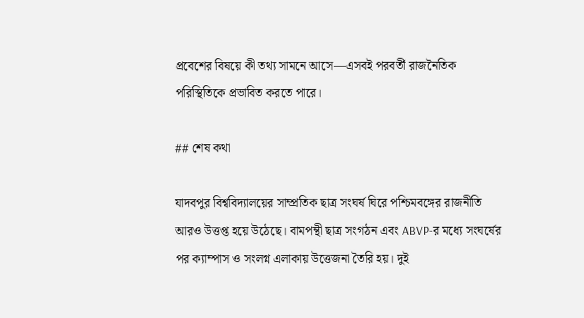প্রবেশের বিষয়ে কী তথ্য সামনে আসে—এসবই পরবর্তী রাজনৈতিক পরিস্থিতিকে প্রভাবিত করতে পারে।

## শেষ কথা

যাদবপুর বিশ্ববিদ্যালয়ের সাম্প্রতিক ছাত্র সংঘর্ষ ঘিরে পশ্চিমবঙ্গের রাজনীতি আরও উত্তপ্ত হয়ে উঠেছে। বামপন্থী ছাত্র সংগঠন এবং ABVP-র মধ্যে সংঘর্ষের পর ক্যাম্পাস ও সংলগ্ন এলাকায় উত্তেজনা তৈরি হয়। দুই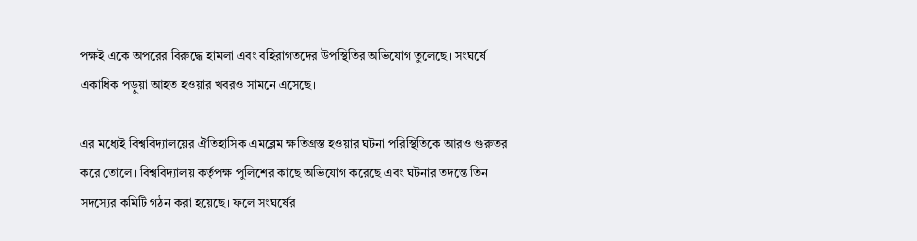পক্ষই একে অপরের বিরুদ্ধে হামলা এবং বহিরাগতদের উপস্থিতির অভিযোগ তুলেছে। সংঘর্ষে একাধিক পড়ুয়া আহত হওয়ার খবরও সামনে এসেছে।

এর মধ্যেই বিশ্ববিদ্যালয়ের ঐতিহাসিক এমব্লেম ক্ষতিগ্রস্ত হওয়ার ঘটনা পরিস্থিতিকে আরও গুরুতর করে তোলে। বিশ্ববিদ্যালয় কর্তৃপক্ষ পুলিশের কাছে অভিযোগ করেছে এবং ঘটনার তদন্তে তিন সদস্যের কমিটি গঠন করা হয়েছে। ফলে সংঘর্ষের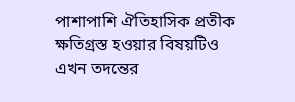পাশাপাশি ঐতিহাসিক প্রতীক ক্ষতিগ্রস্ত হওয়ার বিষয়টিও এখন তদন্তের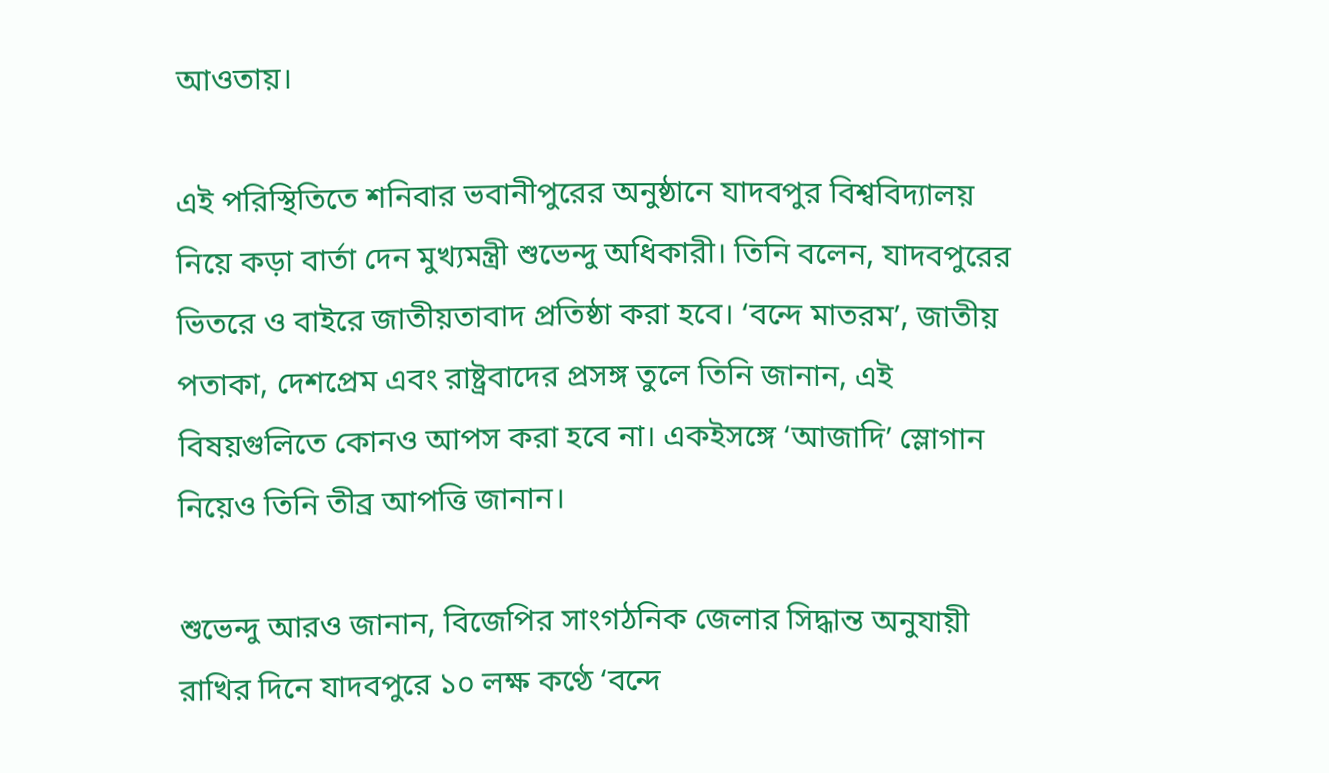আওতায়।

এই পরিস্থিতিতে শনিবার ভবানীপুরের অনুষ্ঠানে যাদবপুর বিশ্ববিদ্যালয় নিয়ে কড়া বার্তা দেন মুখ্যমন্ত্রী শুভেন্দু অধিকারী। তিনি বলেন, যাদবপুরের ভিতরে ও বাইরে জাতীয়তাবাদ প্রতিষ্ঠা করা হবে। ‘বন্দে মাতরম’, জাতীয় পতাকা, দেশপ্রেম এবং রাষ্ট্রবাদের প্রসঙ্গ তুলে তিনি জানান, এই বিষয়গুলিতে কোনও আপস করা হবে না। একইসঙ্গে ‘আজাদি’ স্লোগান নিয়েও তিনি তীব্র আপত্তি জানান।

শুভেন্দু আরও জানান, বিজেপির সাংগঠনিক জেলার সিদ্ধান্ত অনুযায়ী রাখির দিনে যাদবপুরে ১০ লক্ষ কণ্ঠে ‘বন্দে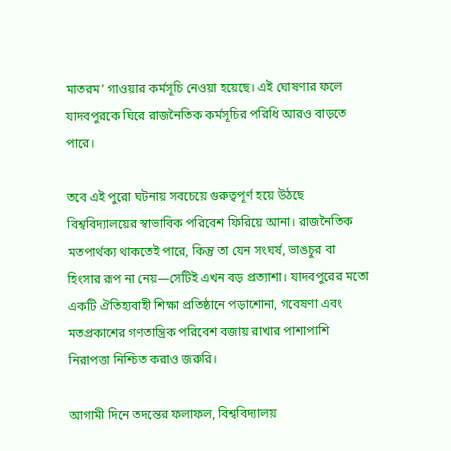মাতরম’ গাওয়ার কর্মসূচি নেওয়া হয়েছে। এই ঘোষণার ফলে যাদবপুরকে ঘিরে রাজনৈতিক কর্মসূচির পরিধি আরও বাড়তে পারে।

তবে এই পুরো ঘটনায় সবচেয়ে গুরুত্বপূর্ণ হয়ে উঠছে বিশ্ববিদ্যালয়ের স্বাভাবিক পরিবেশ ফিরিয়ে আনা। রাজনৈতিক মতপার্থক্য থাকতেই পারে, কিন্তু তা যেন সংঘর্ষ, ভাঙচুর বা হিংসার রূপ না নেয়—সেটিই এখন বড় প্রত্যাশা। যাদবপুরের মতো একটি ঐতিহ্যবাহী শিক্ষা প্রতিষ্ঠানে পড়াশোনা, গবেষণা এবং মতপ্রকাশের গণতান্ত্রিক পরিবেশ বজায় রাখার পাশাপাশি নিরাপত্তা নিশ্চিত করাও জরুরি।

আগামী দিনে তদন্তের ফলাফল, বিশ্ববিদ্যালয়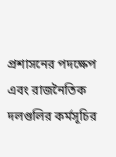প্রশাসনের পদক্ষেপ এবং রাজনৈতিক দলগুলির কর্মসূচির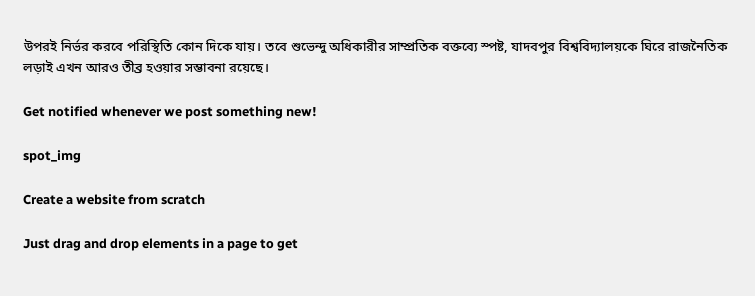উপরই নির্ভর করবে পরিস্থিতি কোন দিকে যায়। তবে শুভেন্দু অধিকারীর সাম্প্রতিক বক্তব্যে স্পষ্ট, যাদবপুর বিশ্ববিদ্যালয়কে ঘিরে রাজনৈতিক লড়াই এখন আরও তীব্র হওয়ার সম্ভাবনা রয়েছে।

Get notified whenever we post something new!

spot_img

Create a website from scratch

Just drag and drop elements in a page to get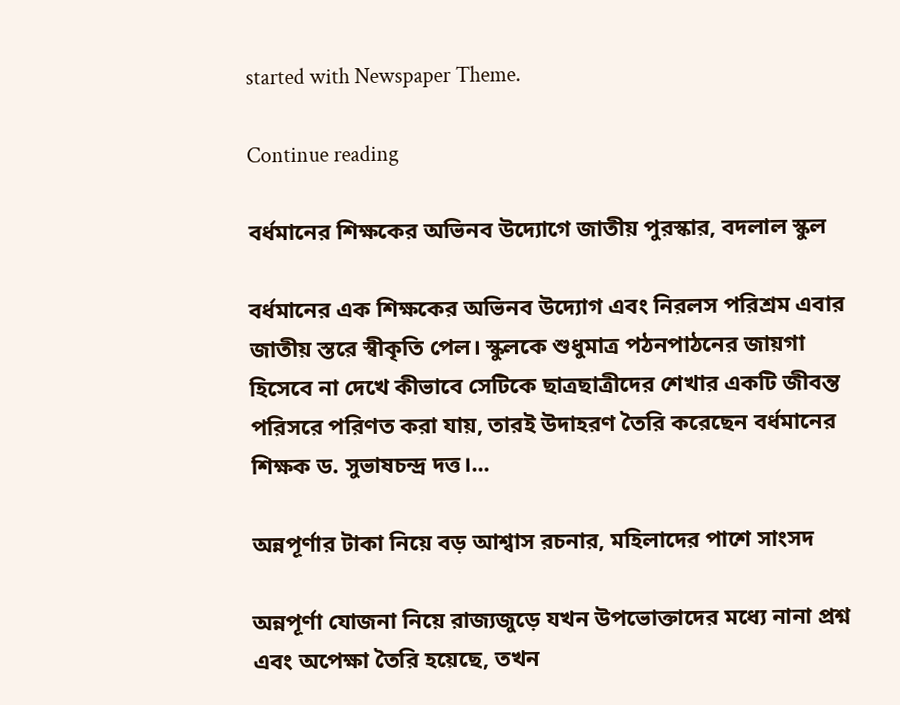started with Newspaper Theme.

Continue reading

বর্ধমানের শিক্ষকের অভিনব উদ্যোগে জাতীয় পুরস্কার, বদলাল স্কুল

বর্ধমানের এক শিক্ষকের অভিনব উদ্যোগ এবং নিরলস পরিশ্রম এবার জাতীয় স্তরে স্বীকৃতি পেল। স্কুলকে শুধুমাত্র পঠনপাঠনের জায়গা হিসেবে না দেখে কীভাবে সেটিকে ছাত্রছাত্রীদের শেখার একটি জীবন্ত পরিসরে পরিণত করা যায়, তারই উদাহরণ তৈরি করেছেন বর্ধমানের শিক্ষক ড. সুভাষচন্দ্র দত্ত।...

অন্নপূর্ণার টাকা নিয়ে বড় আশ্বাস রচনার, মহিলাদের পাশে সাংসদ

অন্নপূর্ণা যোজনা নিয়ে রাজ্যজুড়ে যখন উপভোক্তাদের মধ্যে নানা প্রশ্ন এবং অপেক্ষা তৈরি হয়েছে, তখন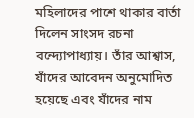মহিলাদের পাশে থাকার বার্তা দিলেন সাংসদ রচনা বন্দ্যোপাধ্যায়। তাঁর আশ্বাস, যাঁদের আবেদন অনুমোদিত হয়েছে এবং যাঁদের নাম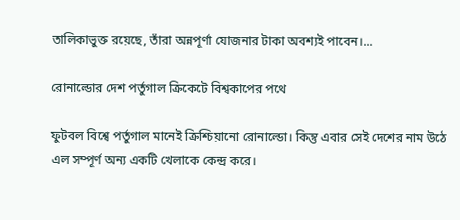তালিকাভুক্ত রয়েছে, তাঁরা অন্নপূর্ণা যোজনার টাকা অবশ্যই পাবেন।...

রোনাল্ডোর দেশ পর্তুগাল ক্রিকেটে বিশ্বকাপের পথে

ফুটবল বিশ্বে পর্তুগাল মানেই ক্রিশ্চিয়ানো রোনাল্ডো। কিন্তু এবার সেই দেশের নাম উঠে এল সম্পূর্ণ অন্য একটি খেলাকে কেন্দ্র করে।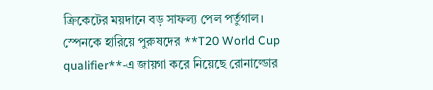ক্রিকেটের ময়দানে বড় সাফল্য পেল পর্তুগাল। স্পেনকে হারিয়ে পুরুষদের **T20 World Cup qualifier**-এ জায়গা করে নিয়েছে রোনাল্ডোর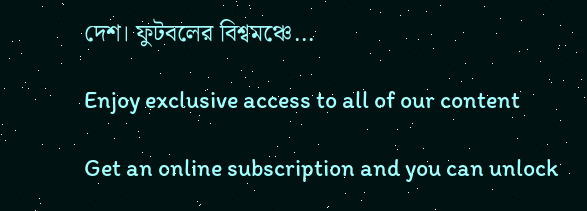দেশ। ফুটবলের বিশ্বমঞ্চে...

Enjoy exclusive access to all of our content

Get an online subscription and you can unlock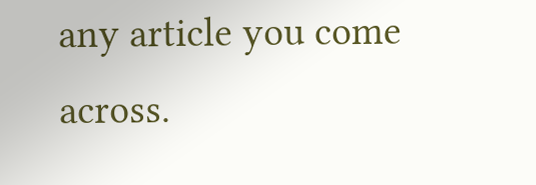any article you come across.